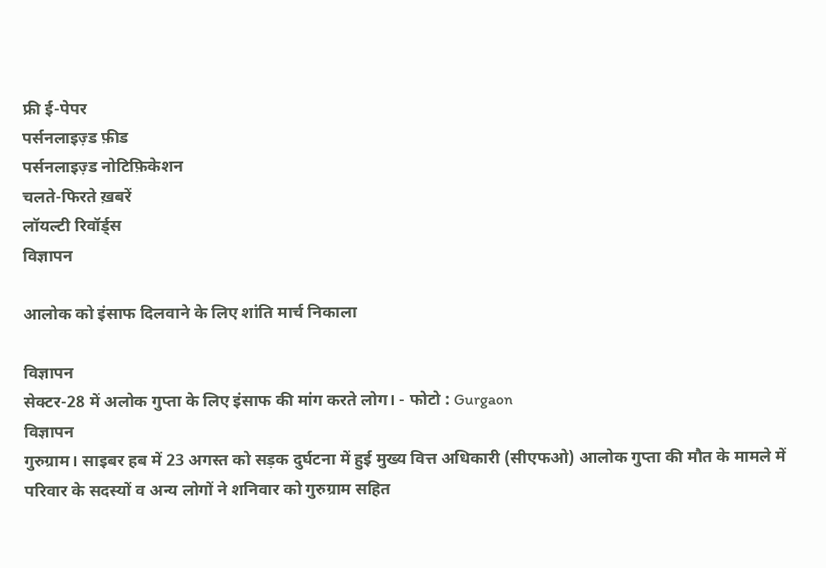फ्री ई-पेपर
पर्सनलाइज़्ड फ़ीड
पर्सनलाइज़्ड नोटिफ़िकेशन
चलते-फिरते ख़बरें
लॉयल्टी रिवॉर्ड्स
विज्ञापन

आलोक को इंसाफ दिलवाने के लिए शांति मार्च निकाला

विज्ञापन
सेक्टर-28 में अलोक गुप्ता के लिए इंसाफ की मांग करते लोग। - फोटो : Gurgaon
विज्ञापन
गुरुग्राम। साइबर हब में 23 अगस्त को सड़क दुर्घटना में हुई मुख्य वित्त अधिकारी (सीएफओ) आलोक गुप्ता की मौत के मामले में परिवार के सदस्यों व अन्य लोगों ने शनिवार को गुरुग्राम सहित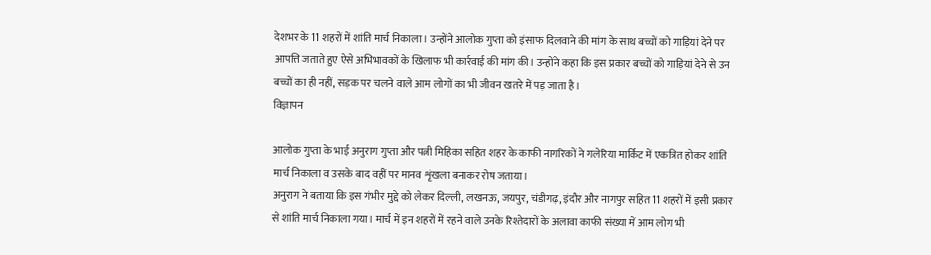देशभर के 11 शहरों में शांति मार्च निकाला। उन्होंने आलोक गुप्ता को इंसाफ दिलवाने की मांग के साथ बच्चों को गाड़ियां देने पर आपत्ति जताते हुए ऐसे अभिभावकों के खिलाफ भी कार्रवाई की मांग की। उन्होंने कहा कि इस प्रकार बच्चों को गाड़ियां देने से उन बच्चों का ही नहीं, सड़क पर चलने वाले आम लोगों का भी जीवन खतरे में पड़ जाता है।
विज्ञापन

आलोक गुप्ता के भाई अनुराग गुप्ता और पत्नी मिहिका सहित शहर के काफी नागरिकों ने गलेरिया मार्किट में एकत्रित होकर शांति मार्च निकाला व उसके बाद वहीं पर मानव शृंखला बनाकर रोष जताया।
अनुराग ने बताया कि इस गंभीर मुद्दे को लेकर दिल्ली, लखनऊ, जयपुर, चंडीगढ़, इंदौर और नागपुर सहित 11 शहरों में इसी प्रकार से शांति मार्च निकाला गया। मार्च में इन शहरों में रहने वाले उनके रिश्तेदारों के अलावा काफी संख्या में आम लोग भी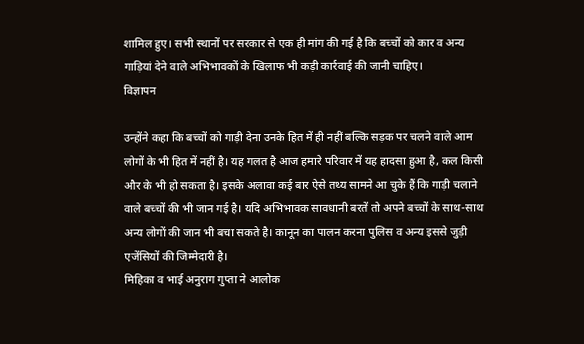शामिल हुए। सभी स्थानों पर सरकार से एक ही मांग की गई है कि बच्चों को कार व अन्य गाड़ियां देने वाले अभिभावकों के खिलाफ भी कड़ी कार्रवाई की जानी चाहिए।
विज्ञापन

उन्होंने कहा कि बच्चों को गाड़ी देना उनके हित में ही नहीं बल्कि सड़क पर चलने वाले आम लोगों के भी हित में नहीं है। यह गलत है आज हमारे परिवार में यह हादसा हुआ है, कल किसी और के भी हो सकता है। इसके अलावा कई बार ऐसे तथ्य सामने आ चुके हैं कि गाड़ी चलाने वाले बच्चों की भी जान गई है। यदि अभिभावक सावधानी बरतें तो अपने बच्चों के साथ-साथ अन्य लोगों की जान भी बचा सकते है। कानून का पालन करना पुलिस व अन्य इससे जुड़ी एजेंसियों की जिम्मेदारी है।
मिहिका व भाई अनुराग गुप्ता ने आलोक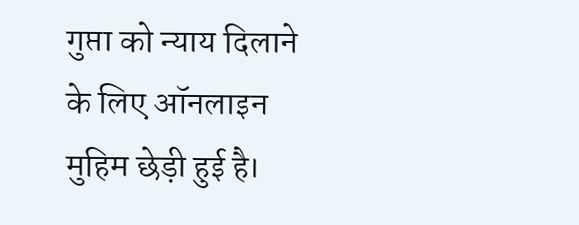गुप्ता को न्याय दिलाने के लिए ऑनलाइन मुहिम छेड़ी हुई है।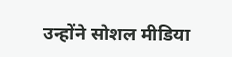उन्होंने सोशल मीडिया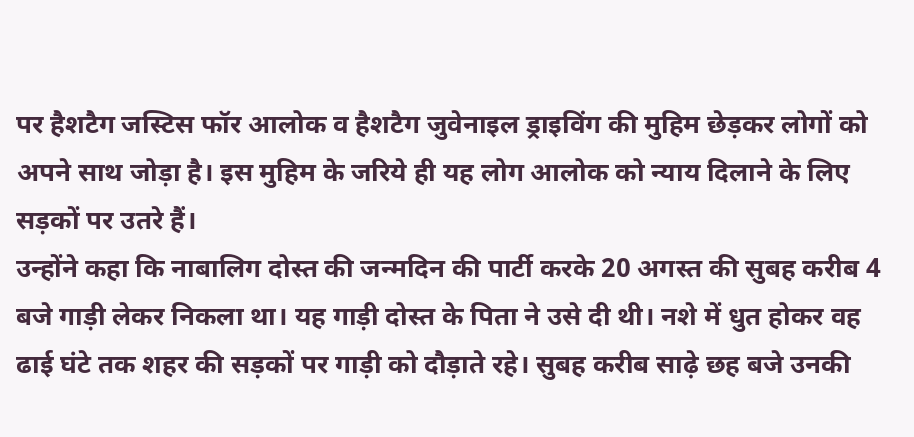पर हैशटैग जस्टिस फॉर आलोक व हैशटैग जुवेनाइल ड्राइविंग की मुहिम छेड़कर लोगों को अपने साथ जोड़ा है। इस मुहिम के जरिये ही यह लोग आलोक को न्याय दिलाने के लिए सड़कों पर उतरे हैं।
उन्होंने कहा कि नाबालिग दोस्त की जन्मदिन की पार्टी करके 20 अगस्त की सुबह करीब 4 बजे गाड़ी लेकर निकला था। यह गाड़ी दोस्त के पिता ने उसे दी थी। नशे में धुत होकर वह ढाई घंटे तक शहर की सड़कों पर गाड़ी को दौड़ाते रहे। सुबह करीब साढ़े छह बजे उनकी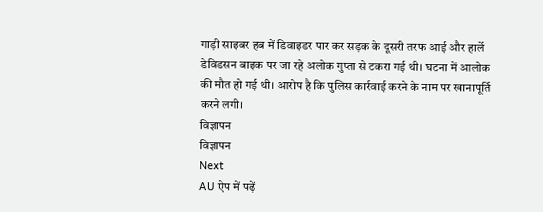गाड़ी साइबर हब में डिवाइडर पार कर सड़क के दूसरी तरफ आई और हार्ले डेविडसन बाइक पर जा रहे अलोक गुप्ता से टकरा गई थी। घटना में आलोक की मौत हो गई थी। आरोप है कि पुलिस कार्रवाई करने के नाम पर खानापूर्ति करने लगी।
विज्ञापन
विज्ञापन
Next
AU ऐप में पढ़ें